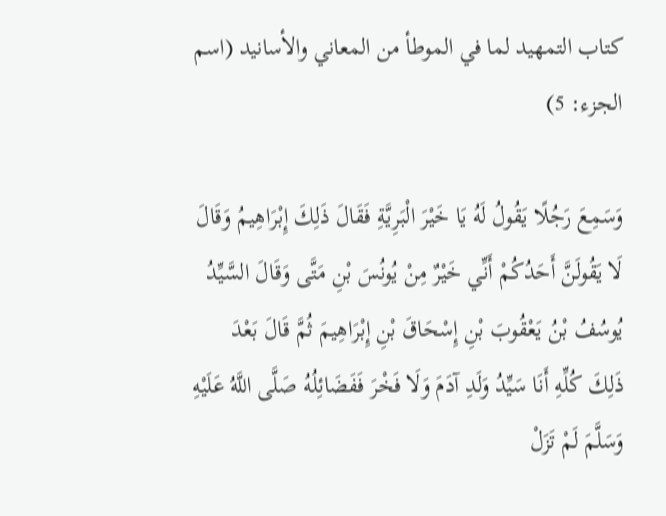كتاب التمهيد لما في الموطأ من المعاني والأسانيد (اسم الجزء: 5)

وَسَمِعَ رَجُلًا يَقُولُ لَهُ يَا خَيْرَ الْبَرِيَّةِ فَقَالَ ذَلِكَ إِبْرَاهِيمُ وَقَالَ لَا يَقُولَنَّ أَحَدُكُمْ أَنِّي خَيْرٌ مِنْ يُونُسَ بْنِ مَتَّى وَقَالَ السَّيِّدُ يُوسُفُ بْنُ يَعْقُوبَ بْنِ إِسْحَاقَ بْنِ إِبْرَاهِيمَ ثُمَّ قَالَ بَعْدَ ذَلِكَ كُلِّهِ أَنَا سَيِّدُ وَلَدِ آدَمَ وَلَا فَخْرَ فَفَضَائِلُهُ صَلَّى اللَّهُ عَلَيْهِ وَسَلَّمَ لَمْ تَزَلْ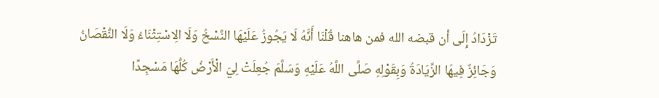تَزْدَادُ إِلَى أن قبضه الله فمن هاهنا قُلْنَا أَنَّهُ لَا يَجُوزُ عَلَيْهَا النَّسْخُ وَلَا الِاسْتِثْنَاءُ وَلَا النُّقْصَانُ وَجَائِزٌ فِيهَا الزِّيَادَةُ وَبِقَوْلِهِ صَلَّى اللَّهُ عَلَيْهِ وَسَلَّمَ جُعِلَتْ لِيَ الْأَرْضُ كُلُّهَا مَسْجِدًا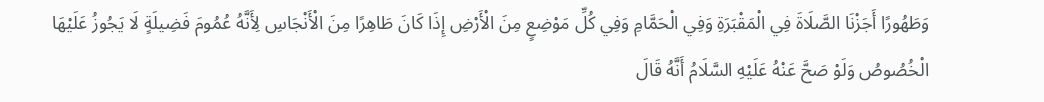وَطَهُورًا أَجَزْنَا الصَّلَاةَ فِي الْمَقْبَرَةِ وَفِي الْحَمَّامِ وَفِي كُلِّ مَوْضِعٍ مِنَ الْأَرْضِ إِذَا كَانَ طَاهِرًا مِنَ الْأَنْجَاسِ لِأَنَّهُ عُمُومَ فَضِيلَةٍ لَا يَجُوزُ عَلَيْهَا الْخُصُوصُ وَلَوْ صَحَّ عَنْهُ عَلَيْهِ السَّلَامُ أَنَّهُ قَالَ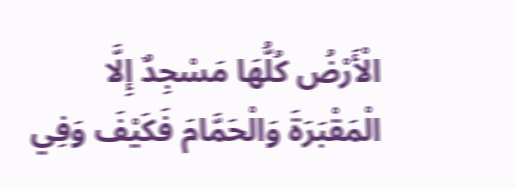الْأَرْضُ كُلُّهَا مَسْجِدٌ إِلَّا الْمَقْبَرَةَ وَالْحَمَّامَ فَكَيْفَ وَفِي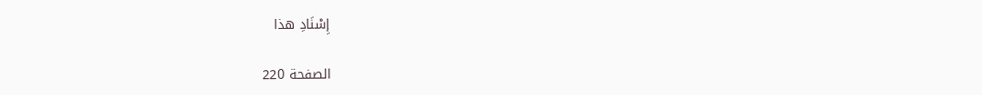إِسْنَادِ هذا

الصفحة 220